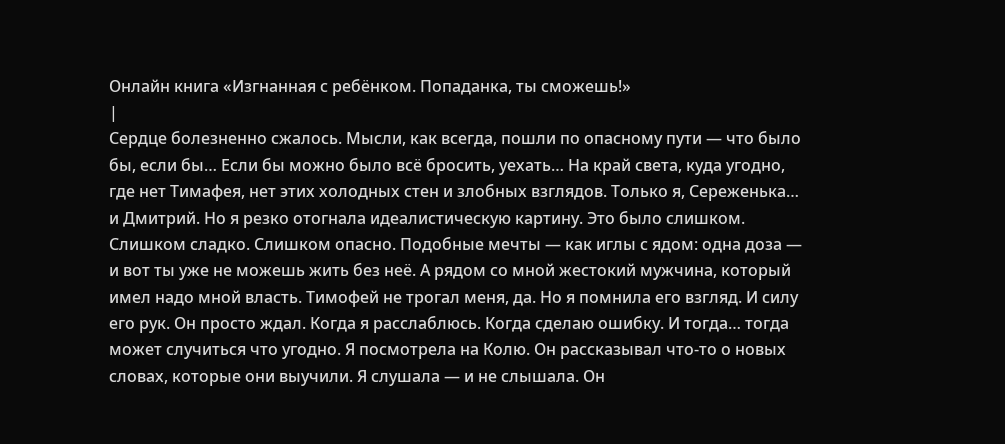Онлайн книга «Изгнанная с ребёнком. Попаданка, ты сможешь!»
|
Сердце болезненно сжалось. Мысли, как всегда, пошли по опасному пути — что было бы, если бы… Если бы можно было всё бросить, уехать… На край света, куда угодно, где нет Тимафея, нет этих холодных стен и злобных взглядов. Только я, Сереженька… и Дмитрий. Но я резко отогнала идеалистическую картину. Это было слишком. Слишком сладко. Слишком опасно. Подобные мечты — как иглы с ядом: одна доза — и вот ты уже не можешь жить без неё. А рядом со мной жестокий мужчина, который имел надо мной власть. Тимофей не трогал меня, да. Но я помнила его взгляд. И силу его рук. Он просто ждал. Когда я расслаблюсь. Когда сделаю ошибку. И тогда… тогда может случиться что угодно. Я посмотрела на Колю. Он рассказывал что-то о новых словах, которые они выучили. Я слушала — и не слышала. Он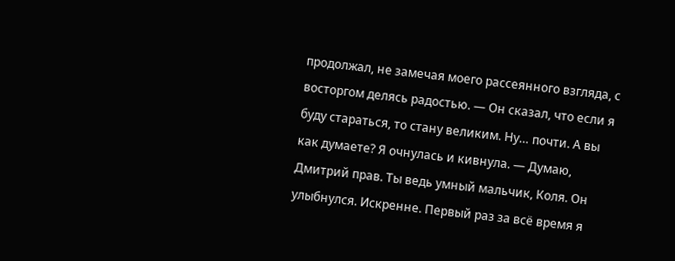продолжал, не замечая моего рассеянного взгляда, с восторгом делясь радостью. — Он сказал, что если я буду стараться, то стану великим. Ну… почти. А вы как думаете? Я очнулась и кивнула. — Думаю, Дмитрий прав. Ты ведь умный мальчик, Коля. Он улыбнулся. Искренне. Первый раз за всё время я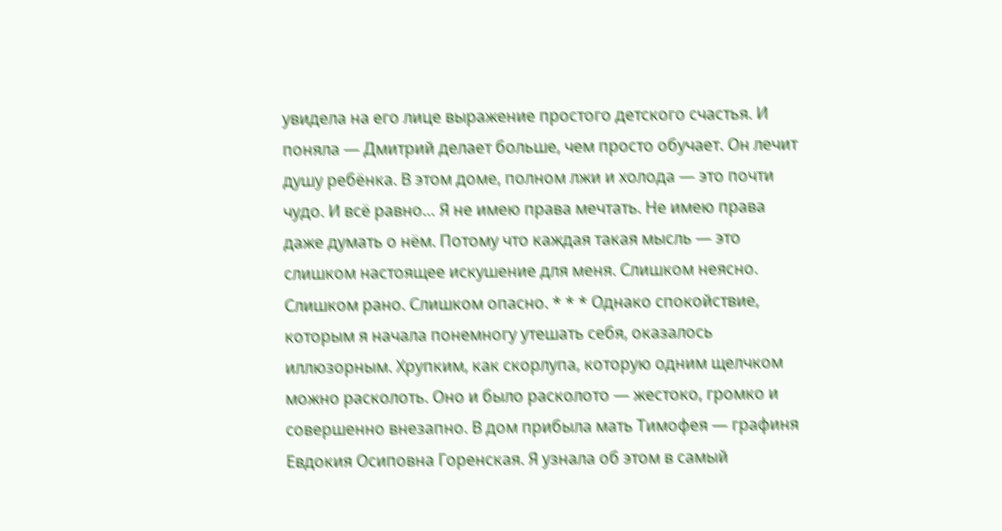увидела на его лице выражение простого детского счастья. И поняла — Дмитрий делает больше, чем просто обучает. Он лечит душу ребёнка. В этом доме, полном лжи и холода — это почти чудо. И всё равно… Я не имею права мечтать. Не имею права даже думать о нём. Потому что каждая такая мысль — это слишком настоящее искушение для меня. Слишком неясно. Слишком рано. Слишком опасно. * * * Однако спокойствие, которым я начала понемногу утешать себя, оказалось иллюзорным. Хрупким, как скорлупа, которую одним щелчком можно расколоть. Оно и было расколото — жестоко, громко и совершенно внезапно. В дом прибыла мать Тимофея — графиня Евдокия Осиповна Горенская. Я узнала об этом в самый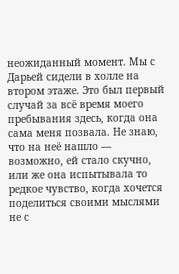неожиданный момент. Мы с Дарьей сидели в холле на втором этаже. Это был первый случай за всё время моего пребывания здесь, когда она сама меня позвала. Не знаю, что на неё нашло — возможно, ей стало скучно, или же она испытывала то редкое чувство, когда хочется поделиться своими мыслями не с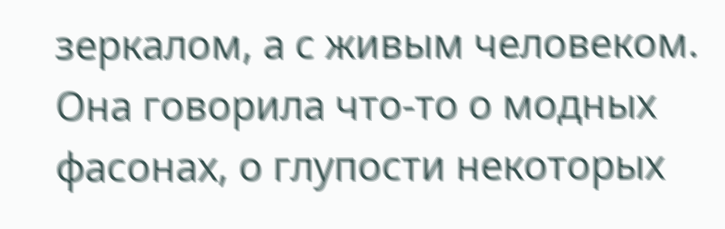зеркалом, а с живым человеком. Она говорила что-то о модных фасонах, о глупости некоторых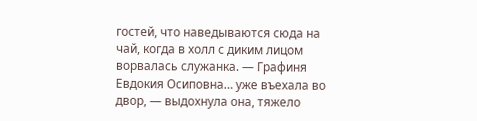гостей, что наведываются сюда на чай, когда в холл с диким лицом ворвалась служанка. — Графиня Евдокия Осиповна… уже въехала во двор, — выдохнула она, тяжело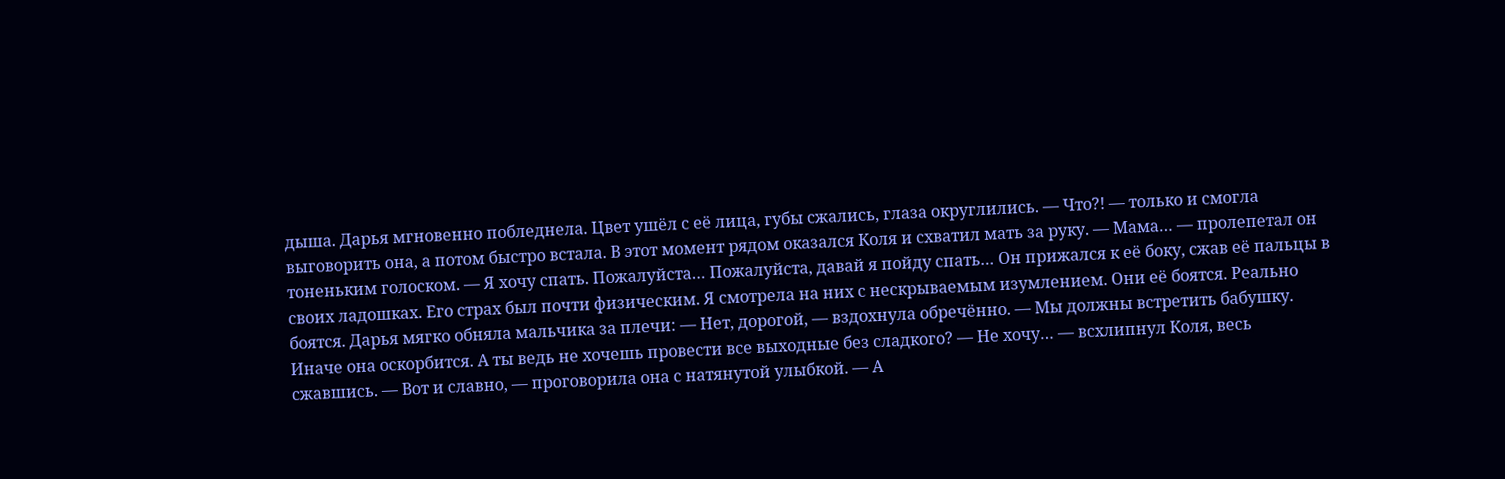дыша. Дарья мгновенно побледнела. Цвет ушёл с её лица, губы сжались, глаза округлились. — Что?! — только и смогла выговорить она, а потом быстро встала. В этот момент рядом оказался Коля и схватил мать за руку. — Мама… — пролепетал он тоненьким голоском. — Я хочу спать. Пожалуйста… Пожалуйста, давай я пойду спать… Он прижался к её боку, сжав её пальцы в своих ладошках. Его страх был почти физическим. Я смотрела на них с нескрываемым изумлением. Они её боятся. Реально боятся. Дарья мягко обняла мальчика за плечи: — Нет, дорогой, — вздохнула обречённо. — Мы должны встретить бабушку. Иначе она оскорбится. А ты ведь не хочешь провести все выходные без сладкого? — Не хочу… — всхлипнул Коля, весь сжавшись. — Вот и славно, — проговорила она с натянутой улыбкой. — А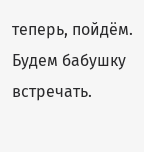теперь, пойдём. Будем бабушку встречать.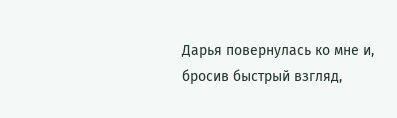Дарья повернулась ко мне и, бросив быстрый взгляд,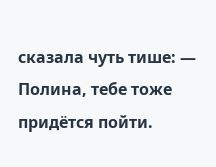сказала чуть тише: — Полина, тебе тоже придётся пойти.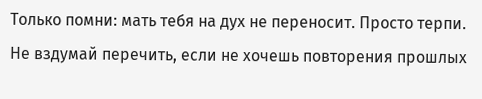Только помни: мать тебя на дух не переносит. Просто терпи. Не вздумай перечить, если не хочешь повторения прошлых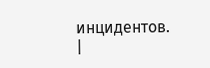инцидентов. |